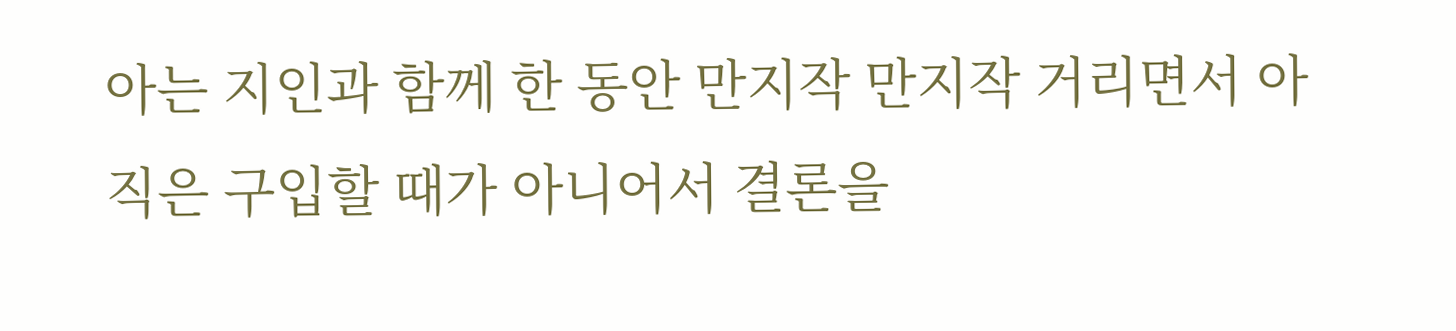아는 지인과 함께 한 동안 만지작 만지작 거리면서 아직은 구입할 때가 아니어서 결론을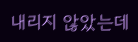내리지 않았는데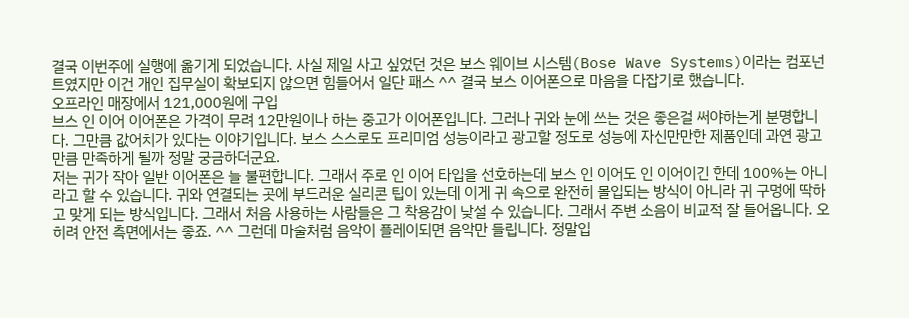결국 이번주에 실행에 옮기게 되었습니다. 사실 제일 사고 싶었던 것은 보스 웨이브 시스템(Bose Wave Systems)이라는 컴포넌트였지만 이건 개인 집무실이 확보되지 않으면 힘들어서 일단 패스 ^^ 결국 보스 이어폰으로 마음을 다잡기로 했습니다.
오프라인 매장에서 121,000원에 구입
브스 인 이어 이어폰은 가격이 무려 12만원이나 하는 중고가 이어폰입니다. 그러나 귀와 눈에 쓰는 것은 좋은걸 써야하는게 분명합니다. 그만큼 값어치가 있다는 이야기입니다. 보스 스스로도 프리미엄 성능이라고 광고할 정도로 성능에 자신만만한 제품인데 과연 광고만큼 만족하게 될까 정말 궁금하더군요.
저는 귀가 작아 일반 이어폰은 늘 불편합니다. 그래서 주로 인 이어 타입을 선호하는데 보스 인 이어도 인 이어이긴 한데 100%는 아니라고 할 수 있습니다. 귀와 연결되는 곳에 부드러운 실리콘 팁이 있는데 이게 귀 속으로 완전히 몰입되는 방식이 아니라 귀 구멍에 딱하고 맞게 되는 방식입니다. 그래서 처음 사용하는 사람들은 그 착용감이 낮설 수 있습니다. 그래서 주변 소음이 비교적 잘 들어옵니다. 오히려 안전 측면에서는 좋죠. ^^ 그런데 마술처럼 음악이 플레이되면 음악만 들립니다. 정말입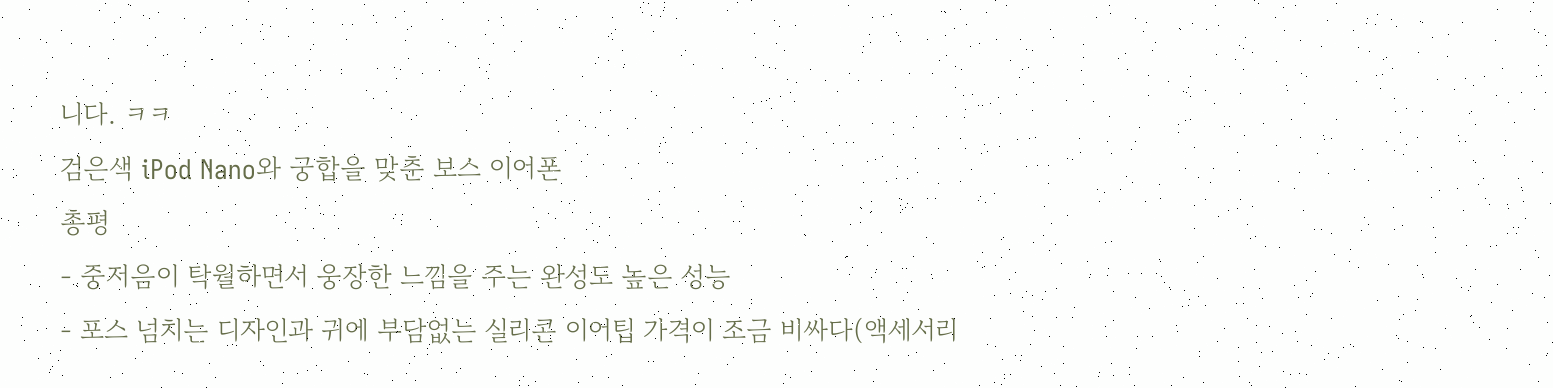니다. ㅋㅋ
검은색 iPod Nano와 궁합을 맞춘 보스 이어폰
총평
- 중저음이 탁월하면서 웅장한 느낌을 주는 완성도 높은 성능
- 포스 넘치는 디자인과 귀에 부담없는 실리콘 이어팁 가격이 조금 비싸다(액세서리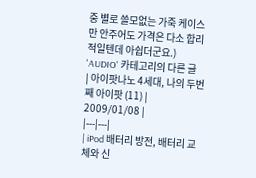중 별로 쓸모없는 가죽 케이스만 안주어도 가격은 다소 합리적일텐데 아쉽더군요.)
'AUDIO' 카테고리의 다른 글
| 아이팟나노 4세대, 나의 두번째 아이팟 (11) | 2009/01/08 |
|---|---|
| iPod 배터리 방전, 배터리 교체와 신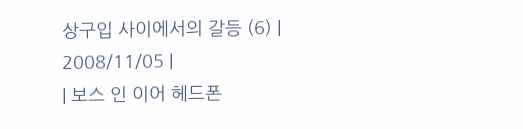상구입 사이에서의 갈등 (6) | 2008/11/05 |
| 보스 인 이어 헤드폰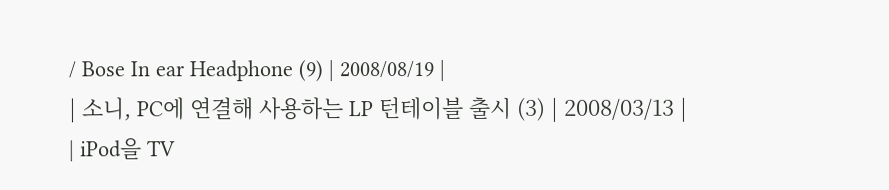/ Bose In ear Headphone (9) | 2008/08/19 |
| 소니, PC에 연결해 사용하는 LP 턴테이블 출시 (3) | 2008/03/13 |
| iPod을 TV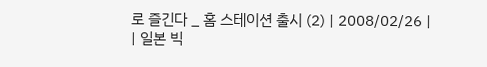로 즐긴다 _ 홈 스테이션 출시 (2) | 2008/02/26 |
| 일본 빅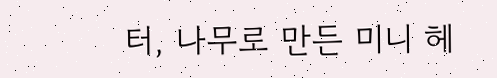터, 나무로 만든 미니 헤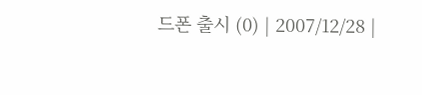드폰 출시 (0) | 2007/12/28 |